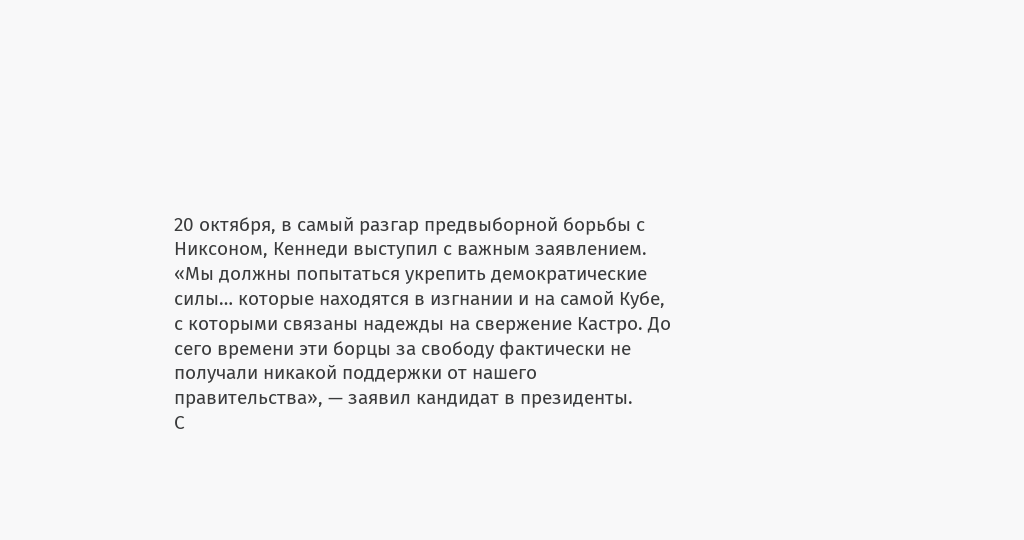20 октября, в самый разгар предвыборной борьбы с Никсоном, Кеннеди выступил с важным заявлением. «Мы должны попытаться укрепить демократические силы… которые находятся в изгнании и на самой Кубе, с которыми связаны надежды на свержение Кастро. До сего времени эти борцы за свободу фактически не получали никакой поддержки от нашего правительства», — заявил кандидат в президенты.
С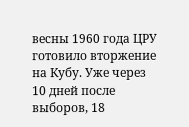весны 1960 года ЦРУ готовило вторжение на Кубу. Уже через 10 дней после выборов, 18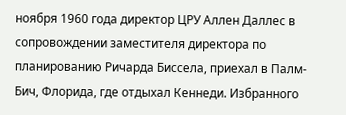ноября 1960 года директор ЦРУ Аллен Даллес в сопровождении заместителя директора по планированию Ричарда Биссела, приехал в Палм-Бич, Флорида, где отдыхал Кеннеди. Избранного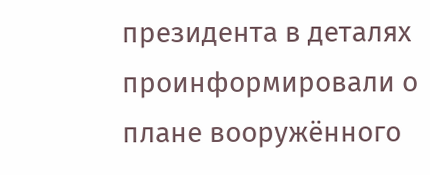президента в деталях проинформировали о плане вооружённого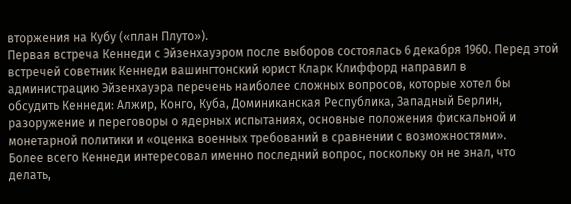вторжения на Кубу («план Плуто»).
Первая встреча Кеннеди с Эйзенхауэром после выборов состоялась 6 декабря 1960. Перед этой встречей советник Кеннеди вашингтонский юрист Кларк Клиффорд направил в администрацию Эйзенхауэра перечень наиболее сложных вопросов, которые хотел бы обсудить Кеннеди: Алжир, Конго, Куба, Доминиканская Республика, Западный Берлин, разоружение и переговоры о ядерных испытаниях, основные положения фискальной и монетарной политики и «оценка военных требований в сравнении с возможностями».
Более всего Кеннеди интересовал именно последний вопрос, поскольку он не знал, что делать,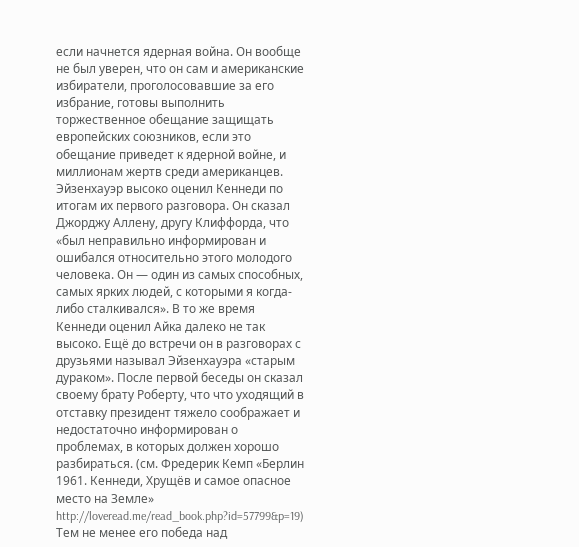если начнется ядерная война. Он вообще не был уверен, что он сам и американские избиратели, проголосовавшие за его избрание, готовы выполнить торжественное обещание защищать европейских союзников, если это обещание приведет к ядерной войне, и миллионам жертв среди американцев.
Эйзенхауэр высоко оценил Кеннеди по итогам их первого разговора. Он сказал Джорджу Аллену, другу Клиффорда, что «был неправильно информирован и ошибался относительно этого молодого человека. Он — один из самых способных, самых ярких людей, с которыми я когда-либо сталкивался». В то же время Кеннеди оценил Айка далеко не так высоко. Ещё до встречи он в разговорах с друзьями называл Эйзенхауэра «старым дураком». После первой беседы он сказал своему брату Роберту, что что уходящий в отставку президент тяжело соображает и недостаточно информирован о проблемах, в которых должен хорошо разбираться. (см. Фредерик Кемп «Берлин 1961. Кеннеди, Хрущёв и самое опасное место на Земле» http://loveread.me/read_book.php?id=57799&p=19)
Тем не менее его победа над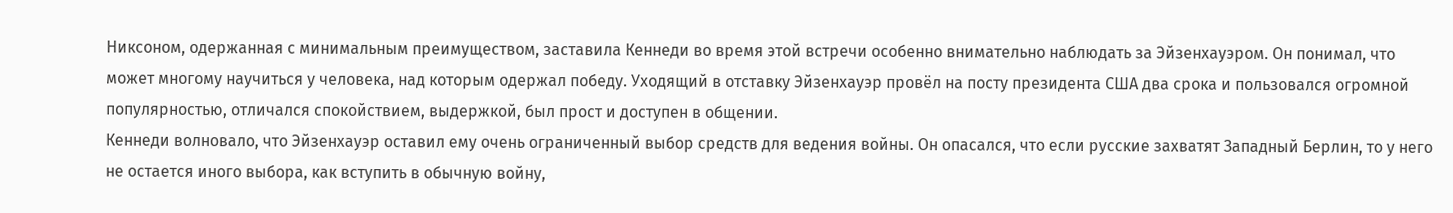Никсоном, одержанная с минимальным преимуществом, заставила Кеннеди во время этой встречи особенно внимательно наблюдать за Эйзенхауэром. Он понимал, что может многому научиться у человека, над которым одержал победу. Уходящий в отставку Эйзенхауэр провёл на посту президента США два срока и пользовался огромной популярностью, отличался спокойствием, выдержкой, был прост и доступен в общении.
Кеннеди волновало, что Эйзенхауэр оставил ему очень ограниченный выбор средств для ведения войны. Он опасался, что если русские захватят Западный Берлин, то у него не остается иного выбора, как вступить в обычную войну,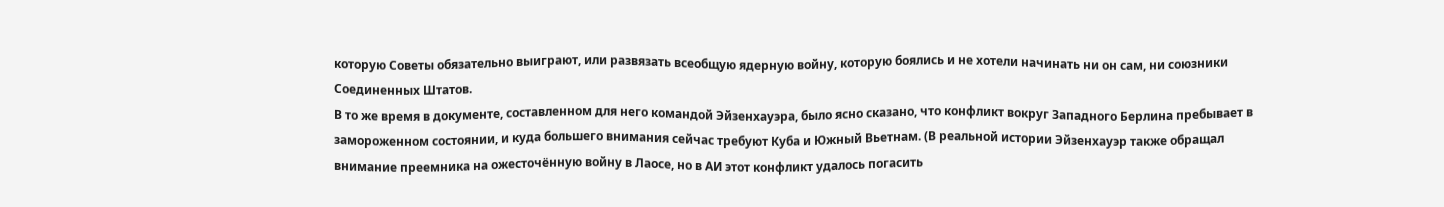которую Советы обязательно выиграют, или развязать всеобщую ядерную войну, которую боялись и не хотели начинать ни он сам, ни союзники Соединенных Штатов.
В то же время в документе, составленном для него командой Эйзенхауэра, было ясно сказано, что конфликт вокруг Западного Берлина пребывает в замороженном состоянии, и куда большего внимания сейчас требуют Куба и Южный Вьетнам. (В реальной истории Эйзенхауэр также обращал внимание преемника на ожесточённую войну в Лаосе, но в АИ этот конфликт удалось погасить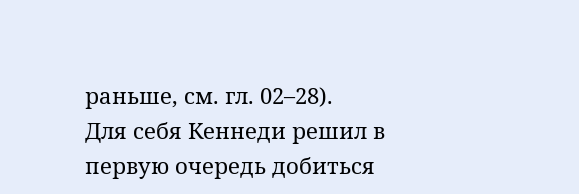раньше, см. гл. 02–28).
Для себя Кеннеди решил в первую очередь добиться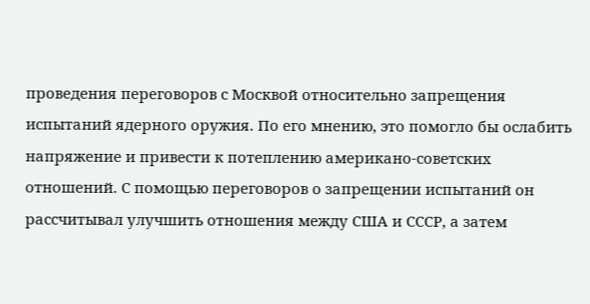проведения переговоров с Москвой относительно запрещения испытаний ядерного оружия. По его мнению, это помогло бы ослабить напряжение и привести к потеплению американо-советских отношений. С помощью переговоров о запрещении испытаний он рассчитывал улучшить отношения между США и СССР, а затем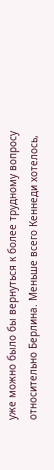уже можно было бы вернуться к более трудному вопросу относительно Берлина. Меньше всего Кеннеди хотелось,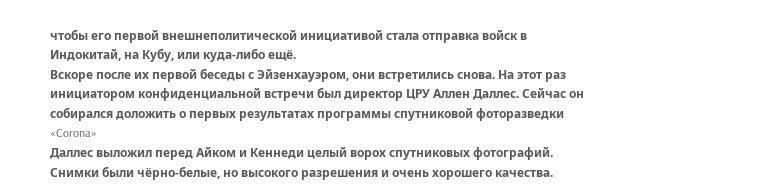чтобы его первой внешнеполитической инициативой стала отправка войск в Индокитай, на Кубу, или куда-либо ещё.
Вскоре после их первой беседы с Эйзенхауэром, они встретились снова. На этот раз инициатором конфиденциальной встречи был директор ЦРУ Аллен Даллес. Сейчас он собирался доложить о первых результатах программы спутниковой фоторазведки «Corona»
Даллес выложил перед Айком и Кеннеди целый ворох спутниковых фотографий. Снимки были чёрно-белые, но высокого разрешения и очень хорошего качества.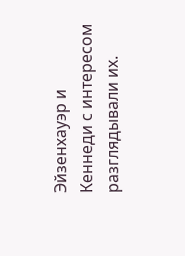Эйзенхауэр и Кеннеди с интересом разглядывали их.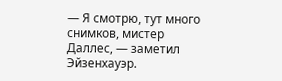— Я смотрю, тут много снимков, мистер Даллес, — заметил Эйзенхауэр.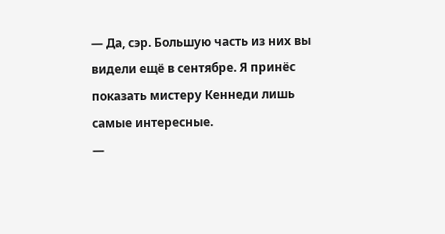— Да, сэр. Большую часть из них вы видели ещё в сентябре. Я принёс показать мистеру Кеннеди лишь самые интересные.
—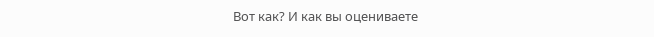Вот как? И как вы оцениваете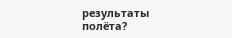результаты полёта?